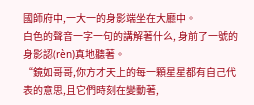國師府中,一大一的身影端坐在大廳中。
白色的聲音一字一句的講解著什么, 身前了一號的身影認(rèn)真地聽著。
“鏡如哥哥,你方才天上的每一顆星星都有自己代表的意思,且它們時刻在變動著,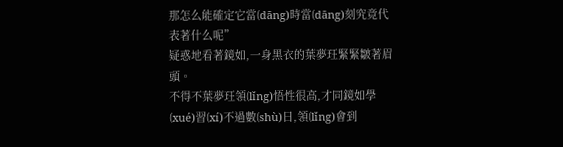那怎么能確定它當(dāng)時當(dāng)刻究竟代表著什么呢”
疑惑地看著鏡如,一身黑衣的葉夢玨緊緊皺著眉頭。
不得不葉夢玨領(lǐng)悟性很高,才同鏡如學(xué)習(xí)不過數(shù)日,領(lǐng)會到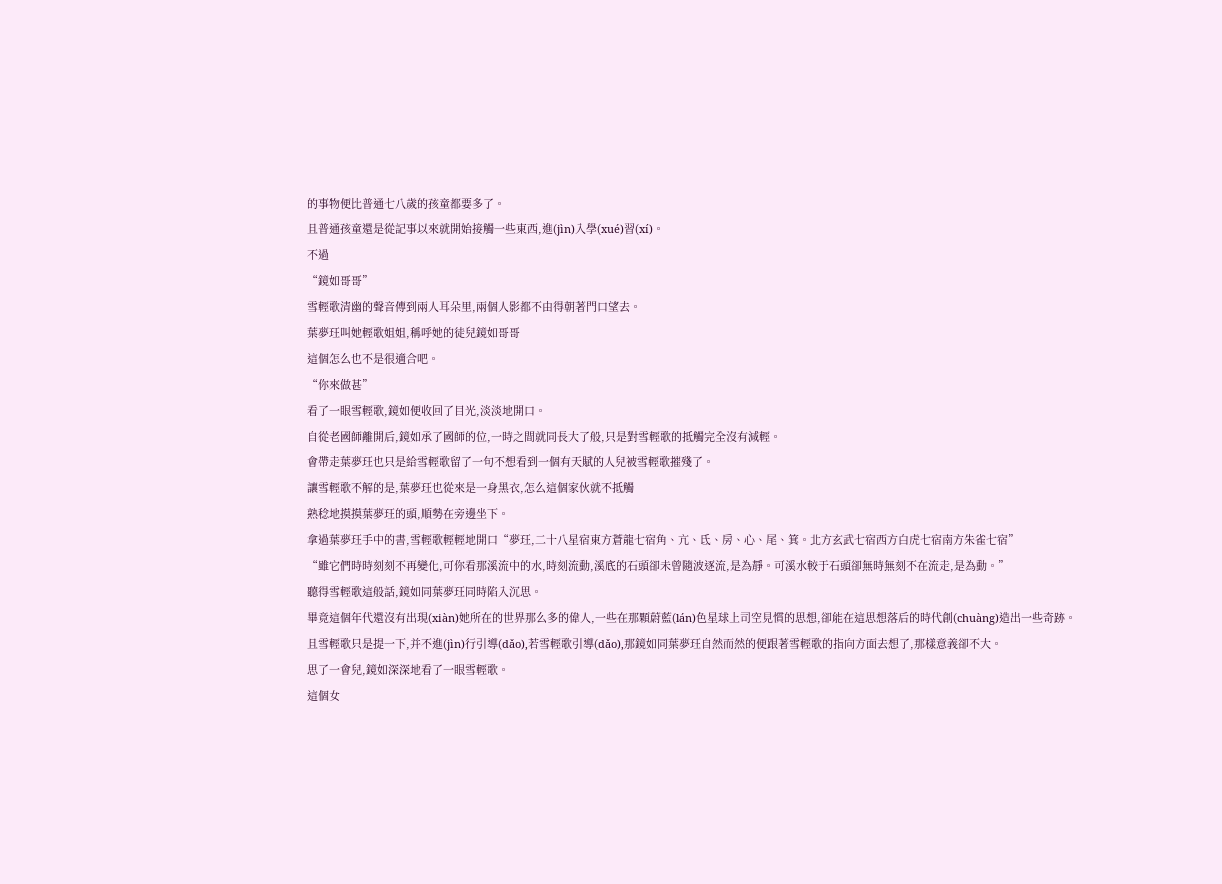的事物便比普通七八歲的孩童都要多了。
且普通孩童還是從記事以來就開始接觸一些東西,進(jìn)入學(xué)習(xí)。
不過
“鏡如哥哥”
雪輕歌清幽的聲音傳到兩人耳朵里,兩個人影都不由得朝著門口望去。
葉夢玨叫她輕歌姐姐,稱呼她的徒兒鏡如哥哥
這個怎么也不是很適合吧。
“你來做甚”
看了一眼雪輕歌,鏡如便收回了目光,淡淡地開口。
自從老國師離開后,鏡如承了國師的位,一時之間就同長大了般,只是對雪輕歌的抵觸完全沒有減輕。
會帶走葉夢玨也只是給雪輕歌留了一句不想看到一個有天賦的人兒被雪輕歌摧殘了。
讓雪輕歌不解的是,葉夢玨也從來是一身黑衣,怎么這個家伙就不抵觸
熟稔地摸摸葉夢玨的頭,順勢在旁邊坐下。
拿過葉夢玨手中的書,雪輕歌輕輕地開口“夢玨,二十八星宿東方蒼龍七宿角、亢、氐、房、心、尾、箕。北方玄武七宿西方白虎七宿南方朱雀七宿”
“雖它們時時刻刻不再變化,可你看那溪流中的水,時刻流動,溪底的石頭卻未曾隨波逐流,是為靜。可溪水較于石頭卻無時無刻不在流走,是為動。”
聽得雪輕歌這般話,鏡如同葉夢玨同時陷入沉思。
畢竟這個年代還沒有出現(xiàn)她所在的世界那么多的偉人,一些在那顆蔚藍(lán)色星球上司空見慣的思想,卻能在這思想落后的時代創(chuàng)造出一些奇跡。
且雪輕歌只是提一下,并不進(jìn)行引導(dǎo),若雪輕歌引導(dǎo),那鏡如同葉夢玨自然而然的便跟著雪輕歌的指向方面去想了,那樣意義卻不大。
思了一會兒,鏡如深深地看了一眼雪輕歌。
這個女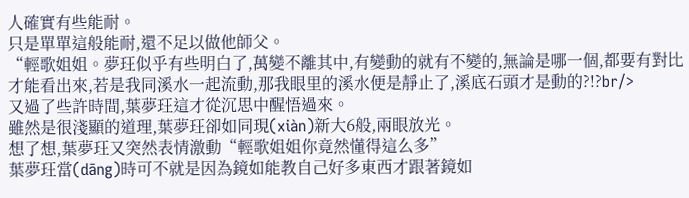人確實有些能耐。
只是單單這般能耐,還不足以做他師父。
“輕歌姐姐。夢玨似乎有些明白了,萬變不離其中,有變動的就有不變的,無論是哪一個,都要有對比才能看出來,若是我同溪水一起流動,那我眼里的溪水便是靜止了,溪底石頭才是動的?!?br/>
又過了些許時間,葉夢玨這才從沉思中醒悟過來。
雖然是很淺顯的道理,葉夢玨卻如同現(xiàn)新大6般,兩眼放光。
想了想,葉夢玨又突然表情激動“輕歌姐姐你竟然懂得這么多”
葉夢玨當(dāng)時可不就是因為鏡如能教自己好多東西才跟著鏡如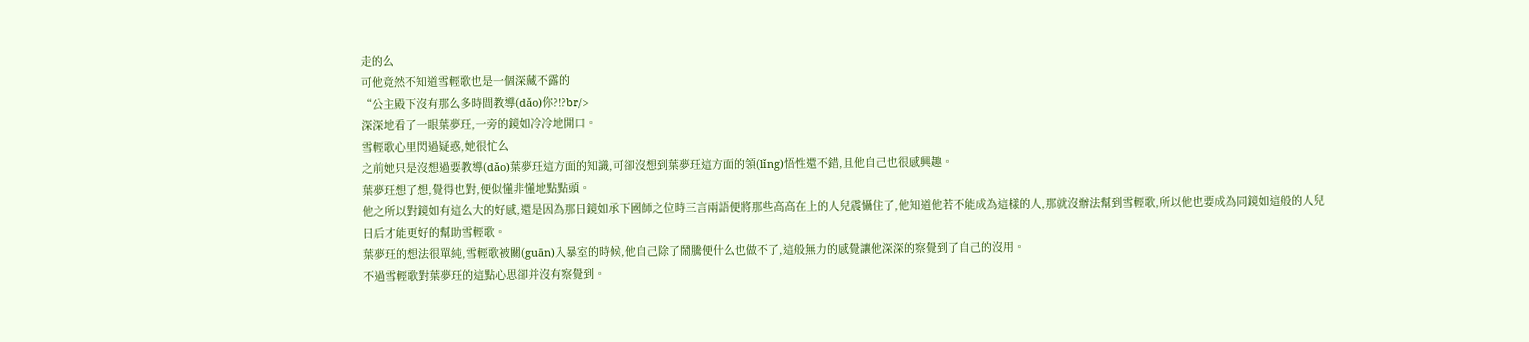走的么
可他竟然不知道雪輕歌也是一個深藏不露的
“公主殿下沒有那么多時間教導(dǎo)你?!?br/>
深深地看了一眼葉夢玨,一旁的鏡如冷冷地開口。
雪輕歌心里閃過疑惑,她很忙么
之前她只是沒想過要教導(dǎo)葉夢玨這方面的知識,可卻沒想到葉夢玨這方面的領(lǐng)悟性還不錯,且他自己也很感興趣。
葉夢玨想了想,覺得也對,便似懂非懂地點點頭。
他之所以對鏡如有這么大的好感,還是因為那日鏡如承下國師之位時三言兩語便將那些高高在上的人兒震懾住了,他知道他若不能成為這樣的人,那就沒辦法幫到雪輕歌,所以他也要成為同鏡如這般的人兒
日后才能更好的幫助雪輕歌。
葉夢玨的想法很單純,雪輕歌被關(guān)入暴室的時候,他自己除了鬧騰便什么也做不了,這般無力的感覺讓他深深的察覺到了自己的沒用。
不過雪輕歌對葉夢玨的這點心思卻并沒有察覺到。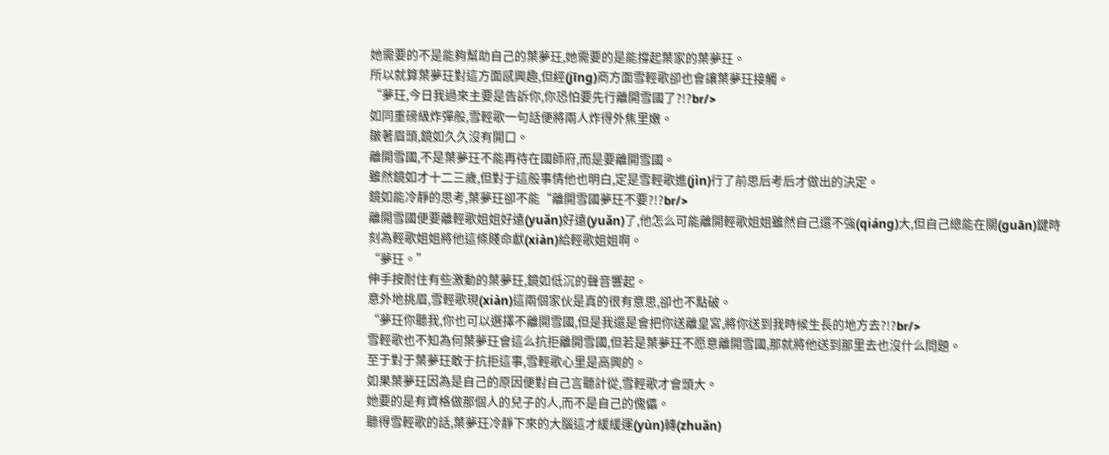她需要的不是能夠幫助自己的葉夢玨,她需要的是能撐起葉家的葉夢玨。
所以就算葉夢玨對這方面感興趣,但經(jīng)商方面雪輕歌卻也會讓葉夢玨接觸。
“夢玨,今日我過來主要是告訴你,你恐怕要先行離開雪國了?!?br/>
如同重磅級炸彈般,雪輕歌一句話便將兩人炸得外焦里嫩。
皺著眉頭,鏡如久久沒有開口。
離開雪國,不是葉夢玨不能再待在國師府,而是要離開雪國。
雖然鏡如才十二三歲,但對于這般事情他也明白,定是雪輕歌進(jìn)行了前思后考后才做出的決定。
鏡如能冷靜的思考,葉夢玨卻不能“離開雪國夢玨不要?!?br/>
離開雪國便要離輕歌姐姐好遠(yuǎn)好遠(yuǎn)了,他怎么可能離開輕歌姐姐雖然自己還不強(qiáng)大,但自己總能在關(guān)鍵時刻為輕歌姐姐將他這條賤命獻(xiàn)給輕歌姐姐啊。
“夢玨。”
伸手按耐住有些激動的葉夢玨,鏡如低沉的聲音響起。
意外地挑眉,雪輕歌現(xiàn)這兩個家伙是真的很有意思,卻也不點破。
“夢玨你聽我,你也可以選擇不離開雪國,但是我還是會把你送離皇宮,將你送到我時候生長的地方去?!?br/>
雪輕歌也不知為何葉夢玨會這么抗拒離開雪國,但若是葉夢玨不愿意離開雪國,那就將他送到那里去也沒什么問題。
至于對于葉夢玨敢于抗拒這事,雪輕歌心里是高興的。
如果葉夢玨因為是自己的原因便對自己言聽計從,雪輕歌才會頭大。
她要的是有資格做那個人的兒子的人,而不是自己的傀儡。
聽得雪輕歌的話,葉夢玨冷靜下來的大腦這才緩緩運(yùn)轉(zhuǎn)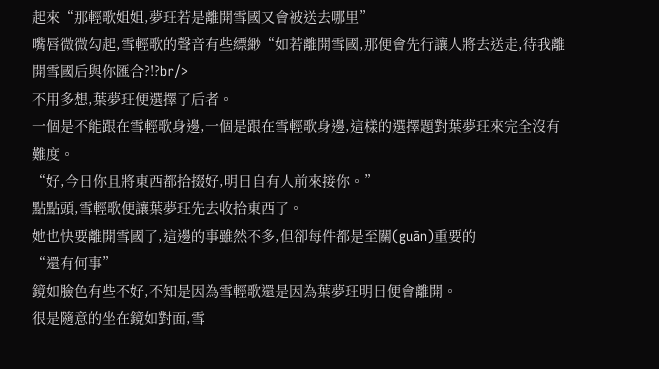起來“那輕歌姐姐,夢玨若是離開雪國又會被送去哪里”
嘴唇微微勾起,雪輕歌的聲音有些縹緲“如若離開雪國,那便會先行讓人將去送走,待我離開雪國后與你匯合?!?br/>
不用多想,葉夢玨便選擇了后者。
一個是不能跟在雪輕歌身邊,一個是跟在雪輕歌身邊,這樣的選擇題對葉夢玨來完全沒有難度。
“好,今日你且將東西都拾掇好,明日自有人前來接你。”
點點頭,雪輕歌便讓葉夢玨先去收拾東西了。
她也快要離開雪國了,這邊的事雖然不多,但卻每件都是至關(guān)重要的
“還有何事”
鏡如臉色有些不好,不知是因為雪輕歌還是因為葉夢玨明日便會離開。
很是隨意的坐在鏡如對面,雪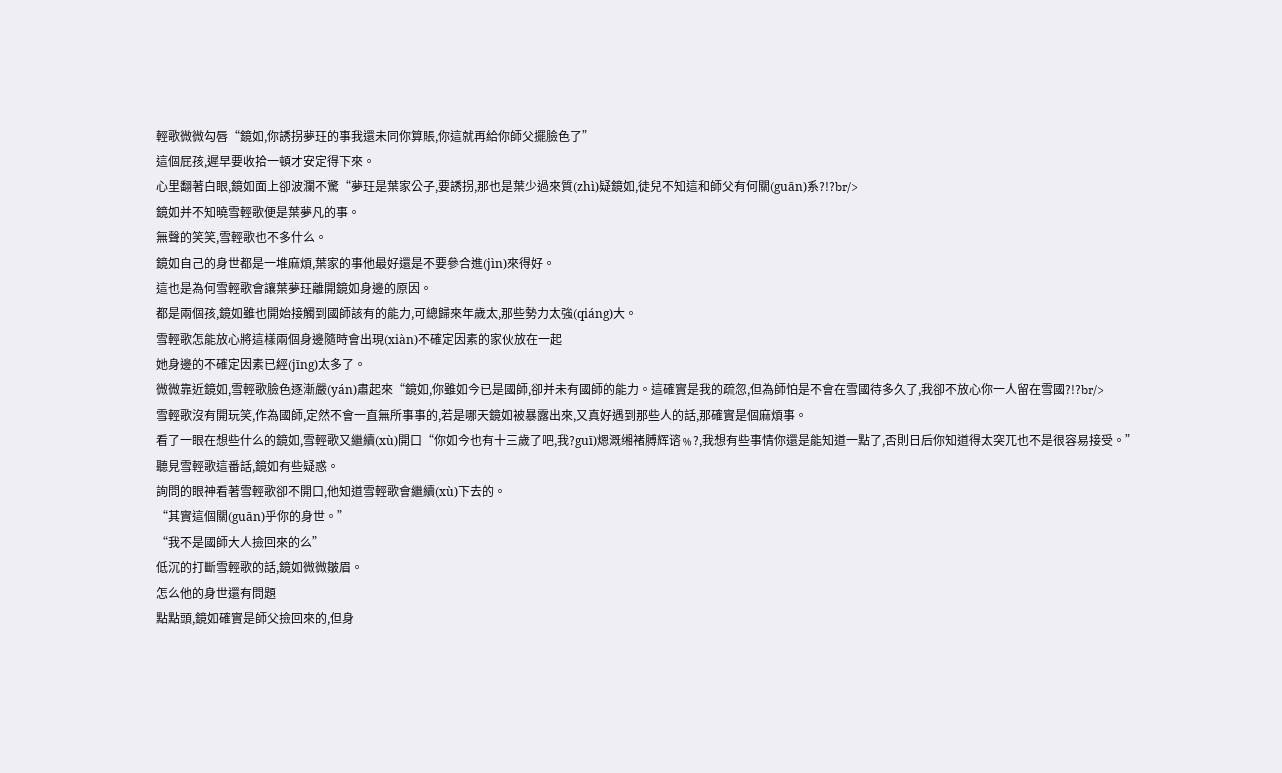輕歌微微勾唇“鏡如,你誘拐夢玨的事我還未同你算賬,你這就再給你師父擺臉色了”
這個屁孩,遲早要收拾一頓才安定得下來。
心里翻著白眼,鏡如面上卻波瀾不驚“夢玨是葉家公子,要誘拐,那也是葉少過來質(zhì)疑鏡如,徒兒不知這和師父有何關(guān)系?!?br/>
鏡如并不知曉雪輕歌便是葉夢凡的事。
無聲的笑笑,雪輕歌也不多什么。
鏡如自己的身世都是一堆麻煩,葉家的事他最好還是不要參合進(jìn)來得好。
這也是為何雪輕歌會讓葉夢玨離開鏡如身邊的原因。
都是兩個孩,鏡如雖也開始接觸到國師該有的能力,可總歸來年歲太,那些勢力太強(qiáng)大。
雪輕歌怎能放心將這樣兩個身邊隨時會出現(xiàn)不確定因素的家伙放在一起
她身邊的不確定因素已經(jīng)太多了。
微微靠近鏡如,雪輕歌臉色逐漸嚴(yán)肅起來“鏡如,你雖如今已是國師,卻并未有國師的能力。這確實是我的疏忽,但為師怕是不會在雪國待多久了,我卻不放心你一人留在雪國?!?br/>
雪輕歌沒有開玩笑,作為國師,定然不會一直無所事事的,若是哪天鏡如被暴露出來,又真好遇到那些人的話,那確實是個麻煩事。
看了一眼在想些什么的鏡如,雪輕歌又繼續(xù)開口“你如今也有十三歲了吧,我?guī)煾溉缃褚膊辉谘﹪?,我想有些事情你還是能知道一點了,否則日后你知道得太突兀也不是很容易接受。”
聽見雪輕歌這番話,鏡如有些疑惑。
詢問的眼神看著雪輕歌卻不開口,他知道雪輕歌會繼續(xù)下去的。
“其實這個關(guān)乎你的身世。”
“我不是國師大人撿回來的么”
低沉的打斷雪輕歌的話,鏡如微微皺眉。
怎么他的身世還有問題
點點頭,鏡如確實是師父撿回來的,但身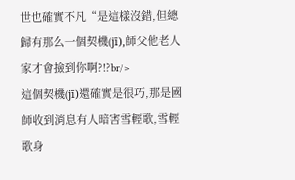世也確實不凡“是這樣沒錯,但總歸有那么一個契機(jī),師父他老人家才會撿到你啊?!?br/>
這個契機(jī)還確實是很巧,那是國師收到消息有人暗害雪輕歌,雪輕歌身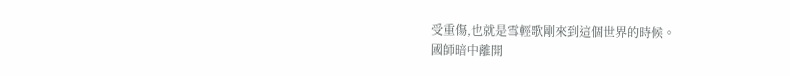受重傷,也就是雪輕歌剛來到這個世界的時候。
國師暗中離開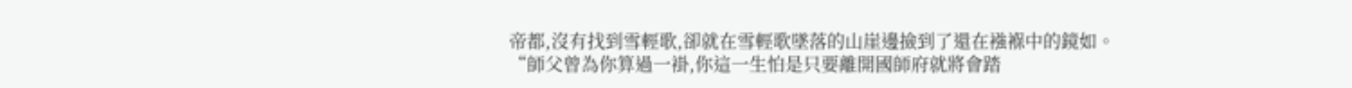帝都,沒有找到雪輕歌,卻就在雪輕歌墜落的山崖邊撿到了還在襁褓中的鏡如。
“師父曾為你算過一褂,你這一生怕是只要離開國師府就將會踏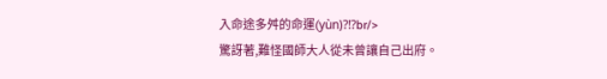入命途多舛的命運(yùn)?!?br/>
驚訝著,難怪國師大人從未曾讓自己出府。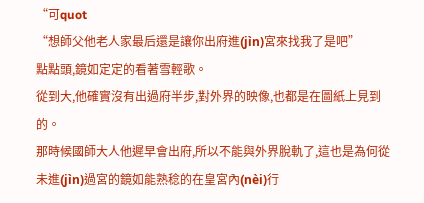“可quot
“想師父他老人家最后還是讓你出府進(jìn)宮來找我了是吧”
點點頭,鏡如定定的看著雪輕歌。
從到大,他確實沒有出過府半步,對外界的映像,也都是在圖紙上見到的。
那時候國師大人他遲早會出府,所以不能與外界脫軌了,這也是為何從未進(jìn)過宮的鏡如能熟稔的在皇宮內(nèi)行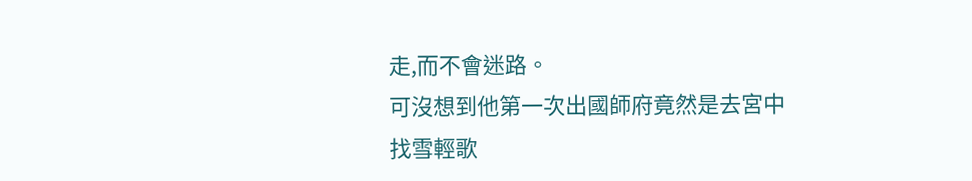走,而不會迷路。
可沒想到他第一次出國師府竟然是去宮中找雪輕歌